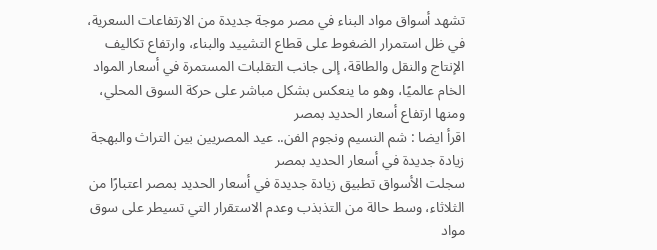تشهد أسواق مواد البناء في مصر موجة جديدة من الارتفاعات السعرية، في ظل استمرار الضغوط على قطاع التشييد والبناء، وارتفاع تكاليف الإنتاج والنقل والطاقة، إلى جانب التقلبات المستمرة في أسعار المواد الخام عالميًا، وهو ما ينعكس بشكل مباشر على حركة السوق المحلي، ومنها ارتفاع أسعار الحديد بمصر
اقرأ ايضا : شم النسيم ونجوم الفن.. عيد المصريين بين التراث والبهجة
زيادة جديدة في أسعار الحديد بمصر
سجلت الأسواق تطبيق زيادة جديدة في أسعار الحديد بمصر اعتبارًا من الثلاثاء، وسط حالة من التذبذب وعدم الاستقرار التي تسيطر على سوق مواد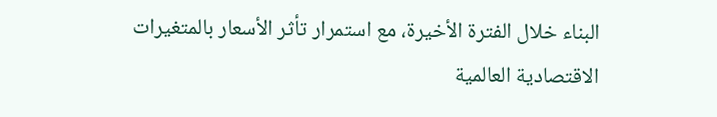البناء خلال الفترة الأخيرة، مع استمرار تأثر الأسعار بالمتغيرات الاقتصادية العالمية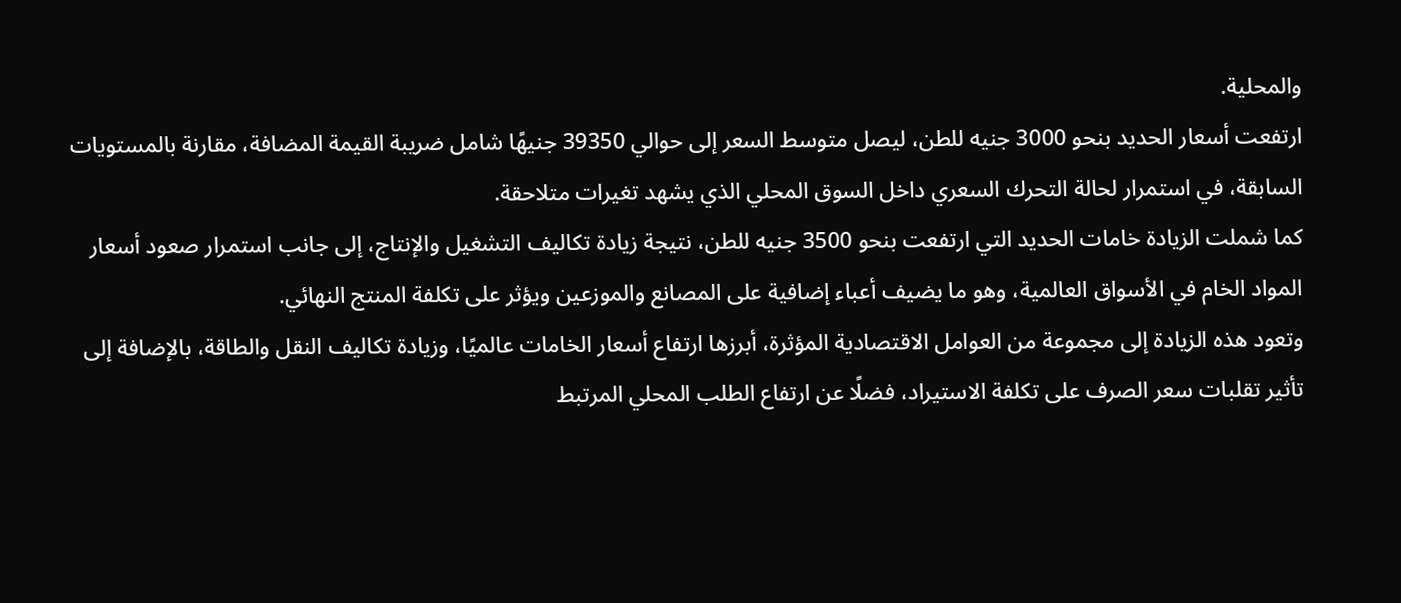والمحلية.
ارتفعت أسعار الحديد بنحو 3000 جنيه للطن، ليصل متوسط السعر إلى حوالي 39350 جنيهًا شامل ضريبة القيمة المضافة، مقارنة بالمستويات السابقة، في استمرار لحالة التحرك السعري داخل السوق المحلي الذي يشهد تغيرات متلاحقة.
كما شملت الزيادة خامات الحديد التي ارتفعت بنحو 3500 جنيه للطن، نتيجة زيادة تكاليف التشغيل والإنتاج، إلى جانب استمرار صعود أسعار المواد الخام في الأسواق العالمية، وهو ما يضيف أعباء إضافية على المصانع والموزعين ويؤثر على تكلفة المنتج النهائي.
وتعود هذه الزيادة إلى مجموعة من العوامل الاقتصادية المؤثرة، أبرزها ارتفاع أسعار الخامات عالميًا، وزيادة تكاليف النقل والطاقة، بالإضافة إلى تأثير تقلبات سعر الصرف على تكلفة الاستيراد، فضلًا عن ارتفاع الطلب المحلي المرتبط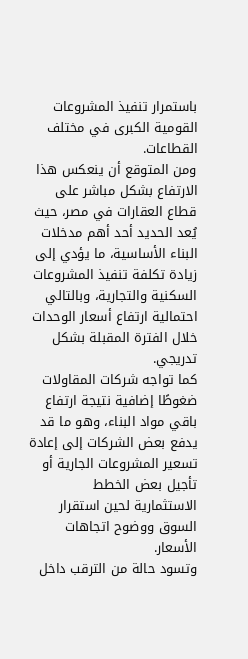باستمرار تنفيذ المشروعات القومية الكبرى في مختلف القطاعات.
ومن المتوقع أن ينعكس هذا الارتفاع بشكل مباشر على قطاع العقارات في مصر، حيث يُعد الحديد أحد أهم مدخلات البناء الأساسية، ما يؤدي إلى زيادة تكلفة تنفيذ المشروعات السكنية والتجارية، وبالتالي احتمالية ارتفاع أسعار الوحدات خلال الفترة المقبلة بشكل تدريجي.
كما تواجه شركات المقاولات ضغوطًا إضافية نتيجة ارتفاع باقي مواد البناء، وهو ما قد يدفع بعض الشركات إلى إعادة تسعير المشروعات الجارية أو تأجيل بعض الخطط الاستثمارية لحين استقرار السوق ووضوح اتجاهات الأسعار.
وتسود حالة من الترقب داخل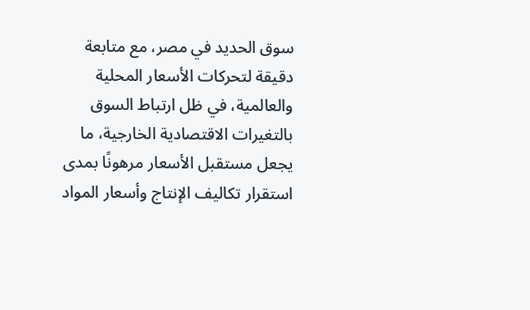سوق الحديد في مصر، مع متابعة دقيقة لتحركات الأسعار المحلية والعالمية، في ظل ارتباط السوق بالتغيرات الاقتصادية الخارجية، ما يجعل مستقبل الأسعار مرهونًا بمدى استقرار تكاليف الإنتاج وأسعار المواد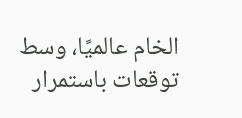الخام عالميًا، وسط توقعات باستمرار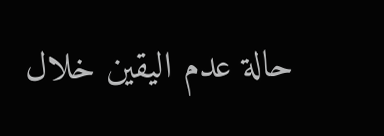حالة عدم اليقين خلال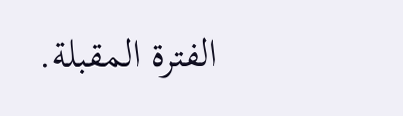الفترة المقبلة.